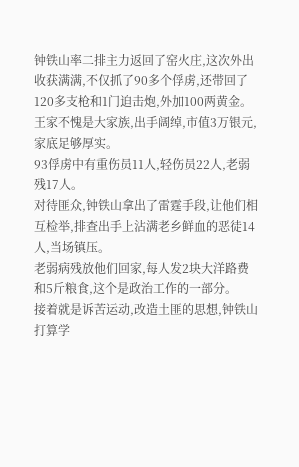钟铁山率二排主力返回了窑火庄,这次外出收获满满,不仅抓了90多个俘虏,还带回了120多支枪和1门迫击炮,外加100两黄金。
王家不愧是大家族,出手阔绰,市值3万银元,家底足够厚实。
93俘虏中有重伤员11人,轻伤员22人,老弱残17人。
对待匪众,钟铁山拿出了雷霆手段,让他们相互检举,排查出手上沾满老乡鲜血的恶徒14人,当场镇压。
老弱病残放他们回家,每人发2块大洋路费和5斤粮食,这个是政治工作的一部分。
接着就是诉苦运动,改造土匪的思想,钟铁山打算学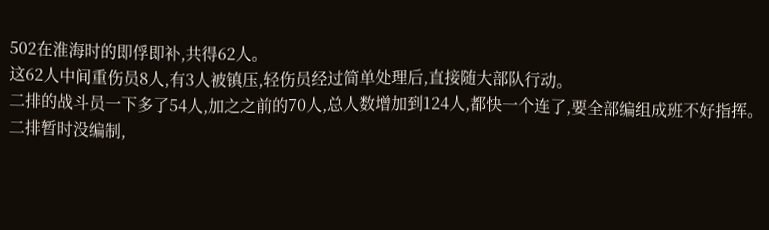502在淮海时的即俘即补,共得62人。
这62人中间重伤员8人,有3人被镇压,轻伤员经过简单处理后,直接随大部队行动。
二排的战斗员一下多了54人,加之之前的70人,总人数增加到124人,都快一个连了,要全部编组成班不好指挥。
二排暂时没编制,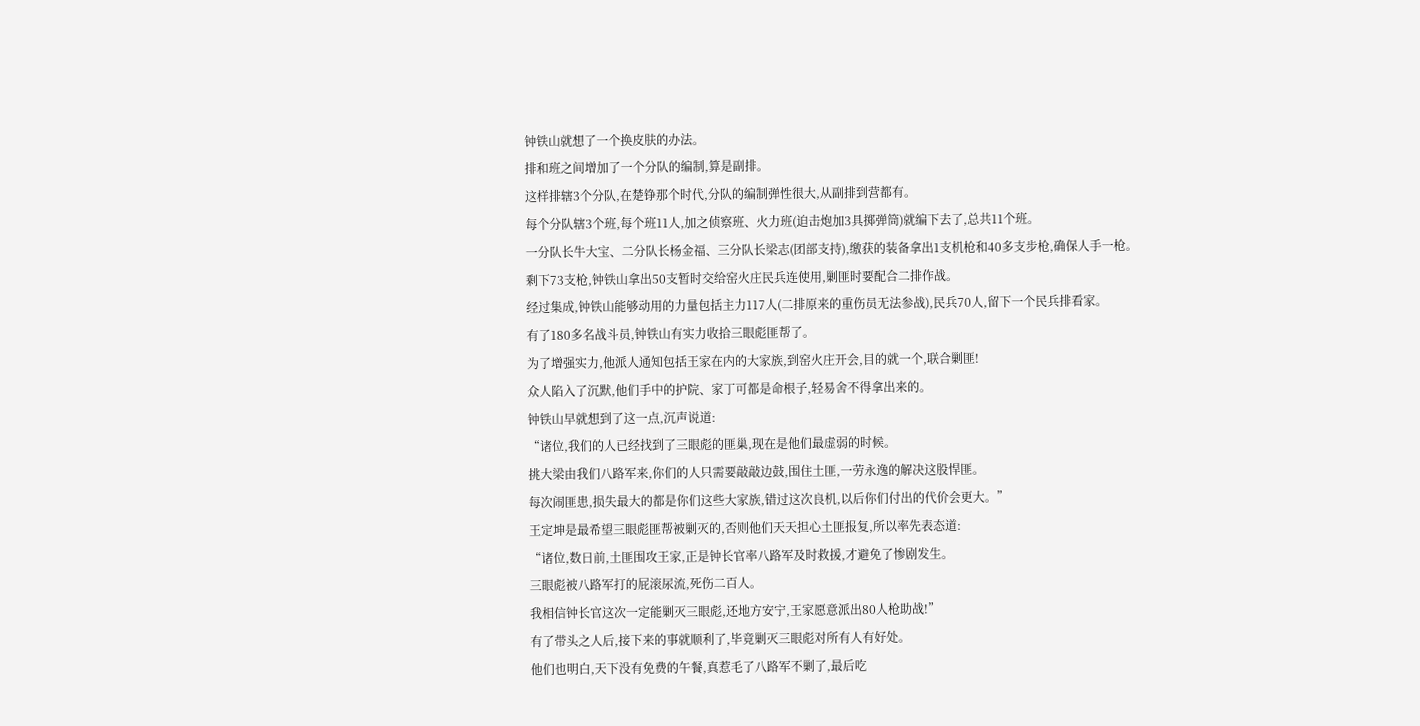钟铁山就想了一个换皮肤的办法。
排和班之间增加了一个分队的编制,算是副排。
这样排辖3个分队,在楚铮那个时代,分队的编制弹性很大,从副排到营都有。
每个分队辖3个班,每个班11人,加之侦察班、火力班(迫击炮加3具掷弹筒)就编下去了,总共11个班。
一分队长牛大宝、二分队长杨金福、三分队长梁志(团部支持),缴获的装备拿出1支机枪和40多支步枪,确保人手一枪。
剩下73支枪,钟铁山拿出50支暂时交给窑火庄民兵连使用,剿匪时要配合二排作战。
经过集成,钟铁山能够动用的力量包括主力117人(二排原来的重伤员无法参战),民兵70人,留下一个民兵排看家。
有了180多名战斗员,钟铁山有实力收拾三眼彪匪帮了。
为了增强实力,他派人通知包括王家在内的大家族,到窑火庄开会,目的就一个,联合剿匪!
众人陷入了沉默,他们手中的护院、家丁可都是命根子,轻易舍不得拿出来的。
钟铁山早就想到了这一点,沉声说道:
“诸位,我们的人已经找到了三眼彪的匪巢,现在是他们最虚弱的时候。
挑大梁由我们八路军来,你们的人只需要敲敲边鼓,围住土匪,一劳永逸的解决这股悍匪。
每次闹匪患,损失最大的都是你们这些大家族,错过这次良机,以后你们付出的代价会更大。”
王定坤是最希望三眼彪匪帮被剿灭的,否则他们天天担心土匪报复,所以率先表态道:
“诸位,数日前,土匪围攻王家,正是钟长官率八路军及时救援,才避免了惨剧发生。
三眼彪被八路军打的屁滚尿流,死伤二百人。
我相信钟长官这次一定能剿灭三眼彪,还地方安宁,王家愿意派出80人枪助战!”
有了带头之人后,接下来的事就顺利了,毕竟剿灭三眼彪对所有人有好处。
他们也明白,天下没有免费的午餐,真惹毛了八路军不剿了,最后吃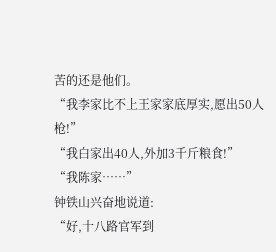苦的还是他们。
“我李家比不上王家家底厚实,愿出50人枪!”
“我白家出40人,外加3千斤粮食!”
“我陈家……”
钟铁山兴奋地说道:
“好,十八路官军到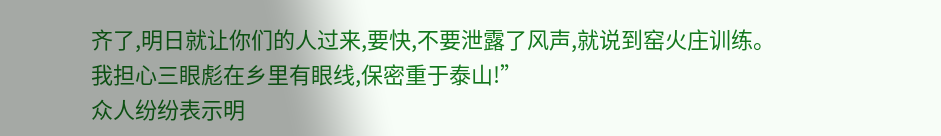齐了,明日就让你们的人过来,要快,不要泄露了风声,就说到窑火庄训练。
我担心三眼彪在乡里有眼线,保密重于泰山!”
众人纷纷表示明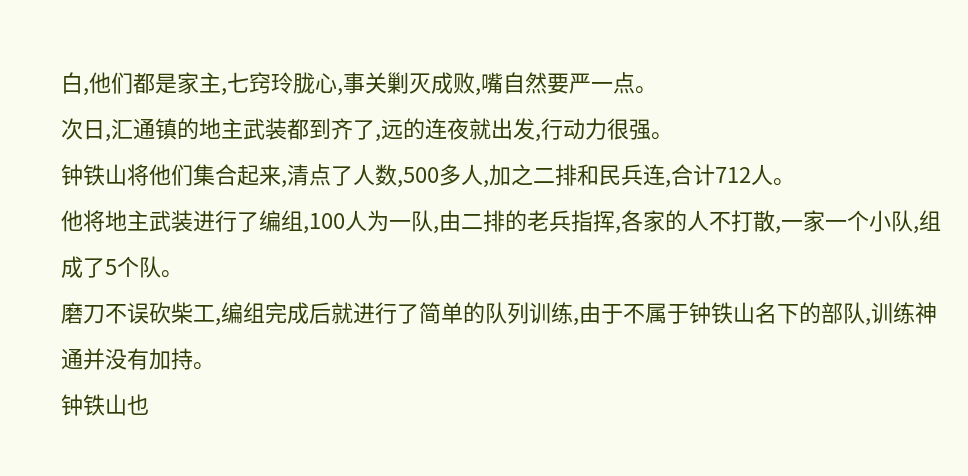白,他们都是家主,七窍玲胧心,事关剿灭成败,嘴自然要严一点。
次日,汇通镇的地主武装都到齐了,远的连夜就出发,行动力很强。
钟铁山将他们集合起来,清点了人数,500多人,加之二排和民兵连,合计712人。
他将地主武装进行了编组,100人为一队,由二排的老兵指挥,各家的人不打散,一家一个小队,组成了5个队。
磨刀不误砍柴工,编组完成后就进行了简单的队列训练,由于不属于钟铁山名下的部队,训练神通并没有加持。
钟铁山也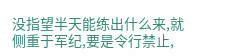没指望半天能练出什么来,就侧重于军纪,要是令行禁止,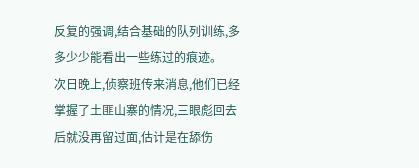反复的强调,结合基础的队列训练,多多少少能看出一些练过的痕迹。
次日晚上,侦察班传来消息,他们已经掌握了土匪山寨的情况,三眼彪回去后就没再留过面,估计是在舔伤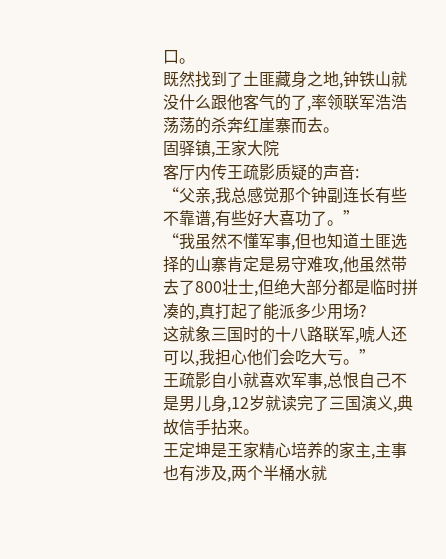口。
既然找到了土匪藏身之地,钟铁山就没什么跟他客气的了,率领联军浩浩荡荡的杀奔红崖寨而去。
固驿镇,王家大院
客厅内传王疏影质疑的声音:
“父亲,我总感觉那个钟副连长有些不靠谱,有些好大喜功了。”
“我虽然不懂军事,但也知道土匪选择的山寨肯定是易守难攻,他虽然带去了800壮士,但绝大部分都是临时拼凑的,真打起了能派多少用场?
这就象三国时的十八路联军,唬人还可以,我担心他们会吃大亏。”
王疏影自小就喜欢军事,总恨自己不是男儿身,12岁就读完了三国演义,典故信手拈来。
王定坤是王家精心培养的家主,主事也有涉及,两个半桶水就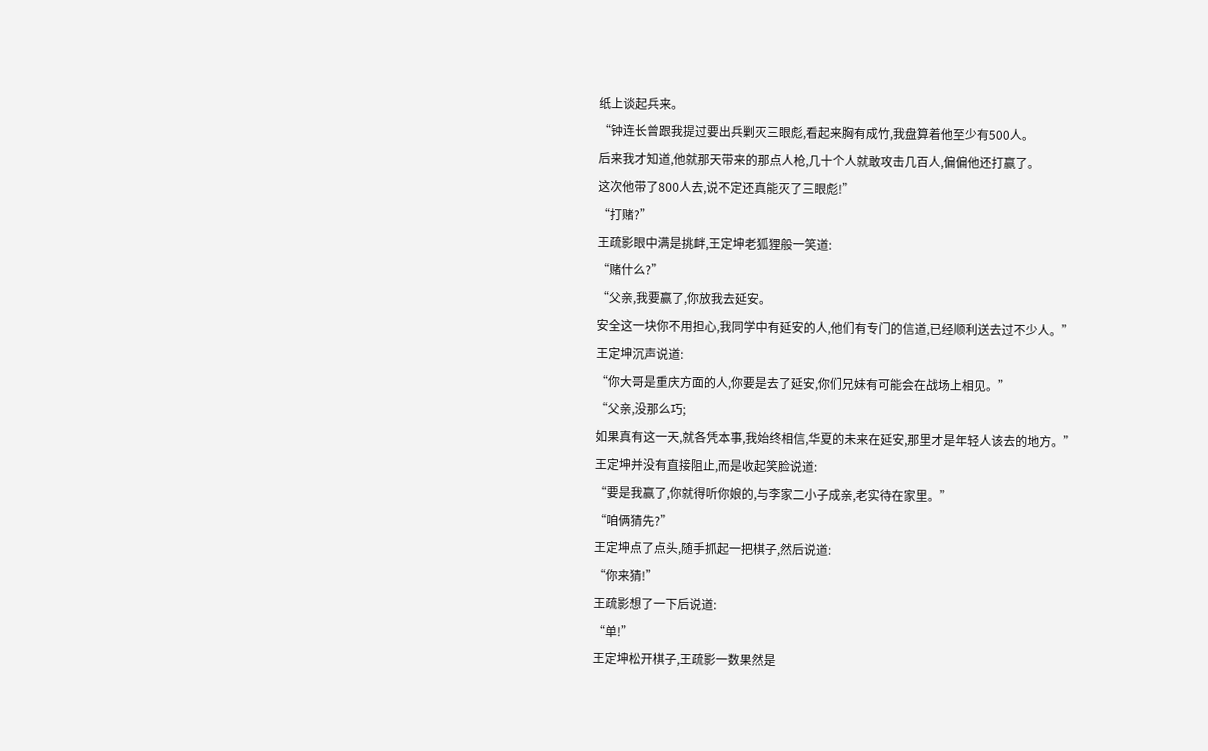纸上谈起兵来。
“钟连长曾跟我提过要出兵剿灭三眼彪,看起来胸有成竹,我盘算着他至少有500人。
后来我才知道,他就那天带来的那点人枪,几十个人就敢攻击几百人,偏偏他还打赢了。
这次他带了800人去,说不定还真能灭了三眼彪!”
“打赌?”
王疏影眼中满是挑衅,王定坤老狐狸般一笑道:
“赌什么?”
“父亲,我要赢了,你放我去延安。
安全这一块你不用担心,我同学中有延安的人,他们有专门的信道,已经顺利送去过不少人。”
王定坤沉声说道:
“你大哥是重庆方面的人,你要是去了延安,你们兄妹有可能会在战场上相见。”
“父亲,没那么巧;
如果真有这一天,就各凭本事,我始终相信,华夏的未来在延安,那里才是年轻人该去的地方。”
王定坤并没有直接阻止,而是收起笑脸说道:
“要是我赢了,你就得听你娘的,与李家二小子成亲,老实待在家里。”
“咱俩猜先?”
王定坤点了点头,随手抓起一把棋子,然后说道:
“你来猜!”
王疏影想了一下后说道:
“单!”
王定坤松开棋子,王疏影一数果然是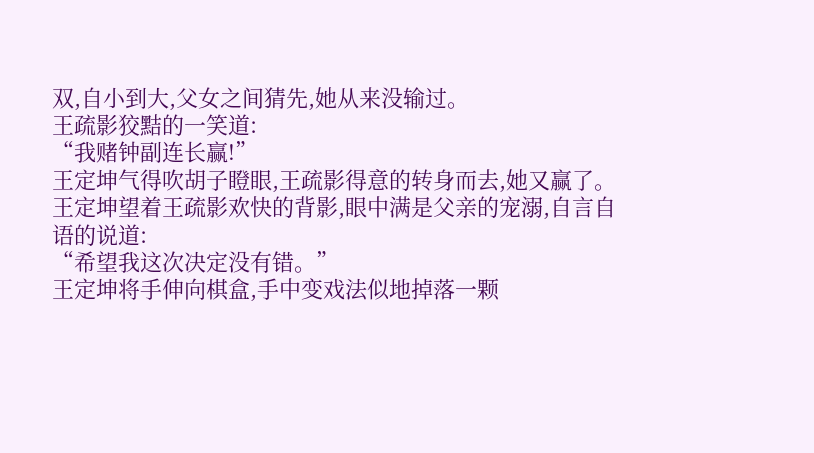双,自小到大,父女之间猜先,她从来没输过。
王疏影狡黠的一笑道:
“我赌钟副连长赢!”
王定坤气得吹胡子瞪眼,王疏影得意的转身而去,她又赢了。
王定坤望着王疏影欢快的背影,眼中满是父亲的宠溺,自言自语的说道:
“希望我这次决定没有错。”
王定坤将手伸向棋盒,手中变戏法似地掉落一颗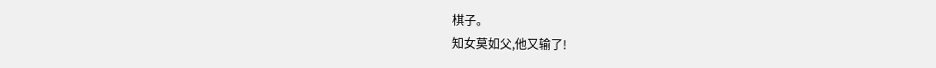棋子。
知女莫如父,他又输了!